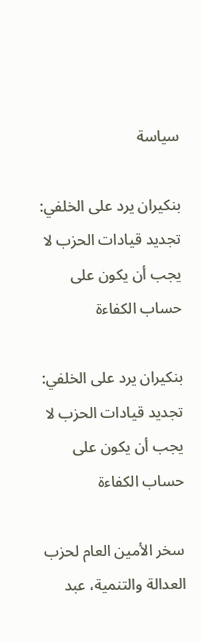سياسة

بنكيران يرد على الخلفي: تجديد قيادات الحزب لا يجب أن يكون على حساب الكفاءة

بنكيران يرد على الخلفي: تجديد قيادات الحزب لا يجب أن يكون على حساب الكفاءة

سخر الأمين العام لحزب العدالة والتنمية، عبد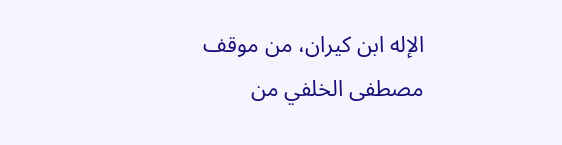الإله ابن كيران، من موقف مصطفى الخلفي من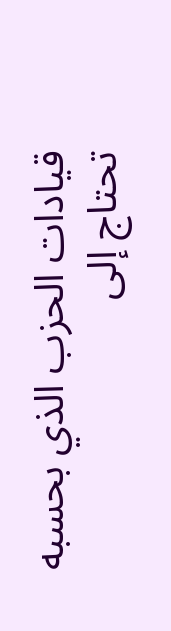قيادات الحزب الذي بحسبه تحتاج إلى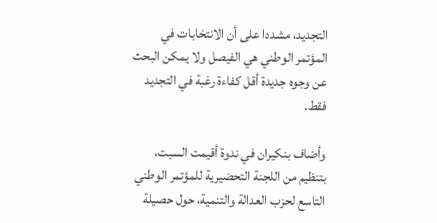التجديد، مشددا على أن الانتخابات في المؤتمر الوطني هي الفيصل ولا يمكن البحث عن وجوه جديدة أقل كفاءة رغبة في التجديد فقط.

وأضاف بنكيران في ندوة أقيمت السبت، بتنظيم من اللجنة التحضيرية للمؤتمر الوطني التاسع لحزب العدالة والتنمية، حول حصيلة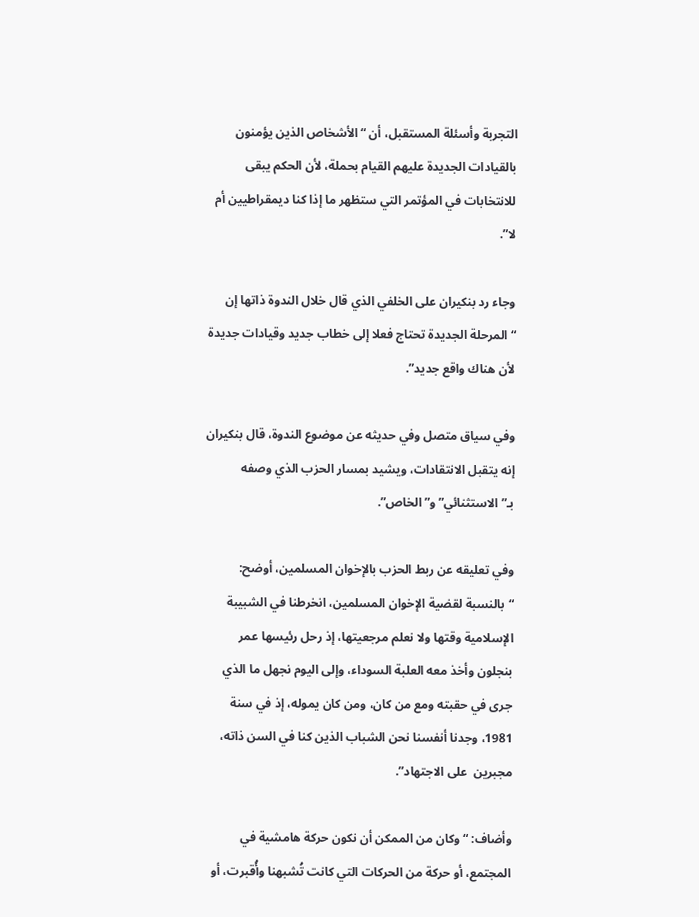التجربة وأسئلة المستقبل، أن “الأشخاص الذين يؤمنون بالقيادات الجديدة عليهم القيام بحملة، لأن الحكم يبقى للانتخابات في المؤتمر التي ستظهر ما إذا كنا ديمقراطيين أم لا”.

وجاء رد بنكيران على الخلفي الذي قال خلال الندوة ذاتها إن “المرحلة الجديدة تحتاج فعلا إلى خطاب جديد وقيادات جديدة لأن هناك واقع جديد”.

وفي سياق متصل وفي حديثه عن موضوع الندوة، قال بنكيران إنه يتقبل الانتقادات، ويشيد بمسار الحزب الذي وصفه بـ”الاستثنائي” و”الخاص”.

وفي تعليقه عن ربط الحزب بالإخوان المسلمين، أوضح: “بالنسبة لقضية الإخوان المسلمين، انخرطنا في الشبيبة الإسلامية وقتها ولا نعلم مرجعيتها، إذ رحل رئيسها عمر بنجلون وأخذ معه العلبة السوداء، وإلى اليوم نجهل ما الذي جرى في حقبته ومع من كان، ومن كان يموله، إذ في سنة 1981، وجدنا أنفسنا نحن الشباب الذين كنا في السن ذاته، مجبرين  على الاجتهاد”.

وأضاف: “وكان من الممكن أن نكون حركة هامشية في المجتمع، أو حركة من الحركات التي كانت تُشبهنا وأُقبرت، أو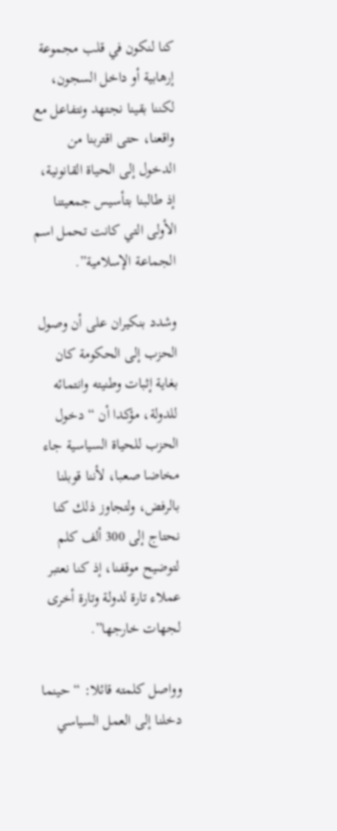كنا لنكون في قلب مجموعة  إرهابية أو داخل السجون، لكننا بقينا نجتهد ونتفاعل مع واقعنا، حتى اقتربنا من الدخول إلى الحياة القانونية، إذ طالبنا بتأسيس جمعيتنا الأولى التي كانت تحمل اسم الجماعة الإسلامية”.

وشدد بنكيران على أن وصول الحزب إلى الحكومة كان بغاية إثبات وطنيته وانتمائه للدولة، مؤكدا أن “دخول الحزب للحياة السياسية جاء مخاضا صعبا، لأننا قوبلنا بالرفض، ولتجاوز ذلك كنا نحتاج إلى 300 ألف كلم لتوضيح موقفنا، إذ كنا نعتبر عملاء تارة لدولة وتارة أخرى لجهات خارجها”.

وواصل كلمته قائلا: “حينما دخلنا إلى العمل السياسي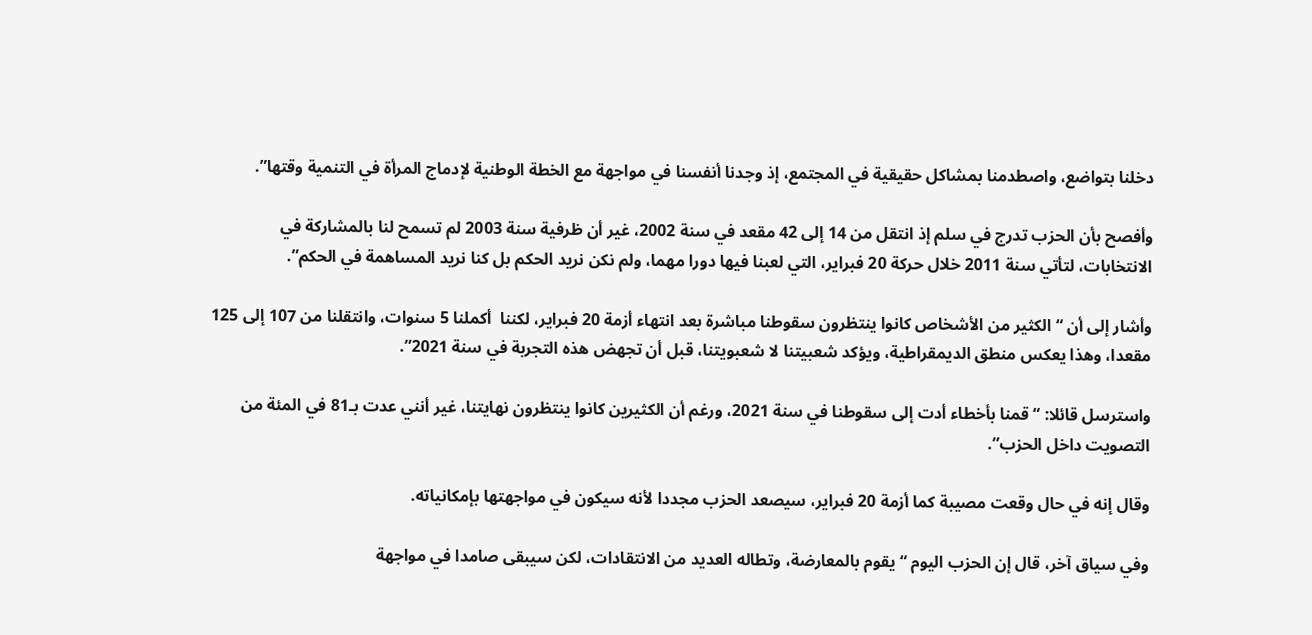دخلنا بتواضع، واصطدمنا بمشاكل حقيقية في المجتمع، إذ وجدنا أنفسنا في مواجهة مع الخطة الوطنية لإدماج المرأة في التنمية وقتها”.

وأفصح بأن الحزب تدرج في سلم إذ انتقل من 14 إلى 42 مقعد في سنة 2002، غير أن ظرفية سنة 2003 لم تسمح لنا بالمشاركة في الانتخابات، لتأتي سنة 2011 خلال حركة 20 فبراير، التي لعبنا فيها دورا مهما، ولم نكن نريد الحكم بل كنا نريد المساهمة في الحكم”.

وأشار إلى أن “الكثير من الأشخاص كانوا ينتظرون سقوطنا مباشرة بعد انتهاء أزمة 20 فبراير، لكننا  أكملنا 5 سنوات، وانتقلنا من 107 إلى 125 مقعدا، وهذا يعكس منطق الديمقراطية، ويؤكد شعبيتنا لا شعبويتنا، قبل أن تجهض هذه التجربة في سنة 2021”.

واسترسل قائلا: “قمنا بأخطاء أدت إلى سقوطنا في سنة 2021، ورغم أن الكثيرين كانوا ينتظرون نهايتنا، غير أنني عدت بـ81 في المئة من التصويت داخل الحزب”.

وقال إنه في حال وقعت مصيبة كما أزمة 20 فبراير، سيصعد الحزب مجددا لأنه سيكون في مواجهتها بإمكانياته.

وفي سياق آخر، قال إن الحزب اليوم “يقوم بالمعارضة، وتطاله العديد من الانتقادات، لكن سيبقى صامدا في مواجهة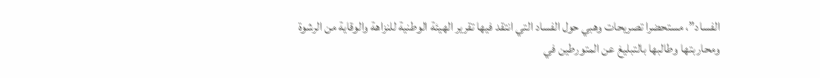الفساد”، مستحضرا تصريحات وهبي حول الفساد التي انتقد فيها تقرير الهيئة الوطنية للنزاهة والوقاية من الرشوة ومحاربتها وطالبها بالتبليغ عن المتورطين في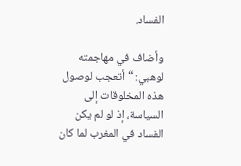الفساد.

وأضاف في مهاجمته لوهبي: “أتعجب لوصول هذه المخلوقات إلى السياسة، إذ لو لم يكن الفساد في المغرب لما كان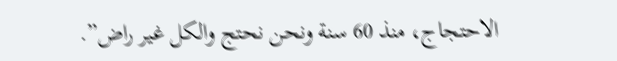الاحتجاج، منذ 60 سنة ونحن نحتج والكل غير راض”.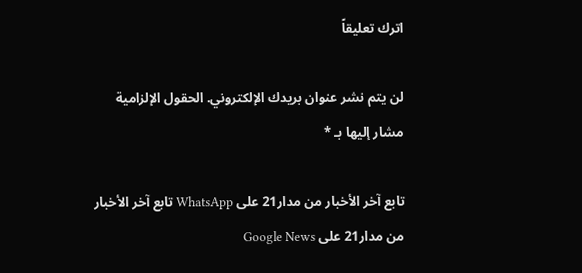اترك تعليقاً

لن يتم نشر عنوان بريدك الإلكتروني. الحقول الإلزامية مشار إليها بـ *

تابع آخر الأخبار من مدار21 على WhatsApp تابع آخر الأخبار من مدار21 على Google News